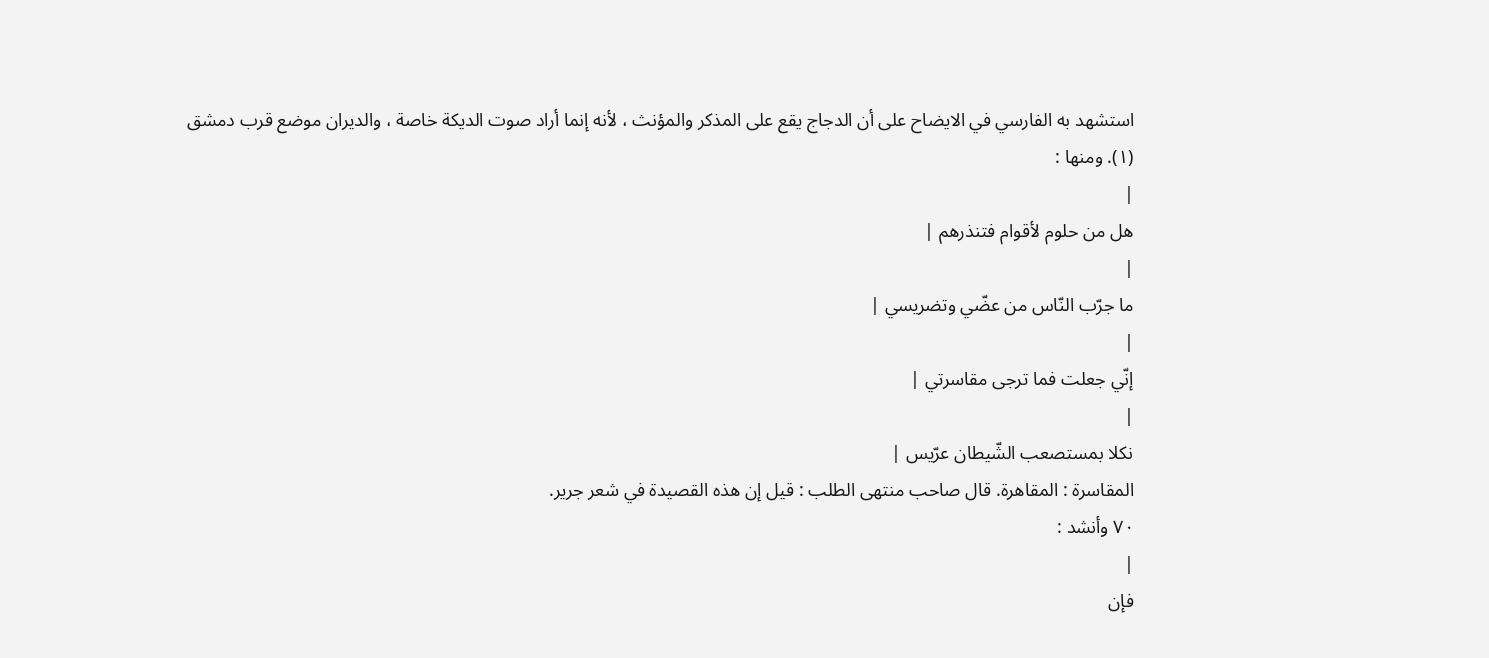استشهد به الفارسي في الايضاح على أن الدجاج يقع على المذكر والمؤنث ، لأنه إنما أراد صوت الديكة خاصة ، والديران موضع قرب دمشق (١). ومنها :
|
هل من حلوم لأقوام فتنذرهم |
|
ما جرّب النّاس من عضّي وتضريسي |
|
إنّي جعلت فما ترجى مقاسرتي |
|
نكلا بمستصعب الشّيطان عرّيس |
المقاسرة : المقاهرة. قال صاحب منتهى الطلب : قيل إن هذه القصيدة في شعر جرير.
٧٠ وأنشد :
|
فإن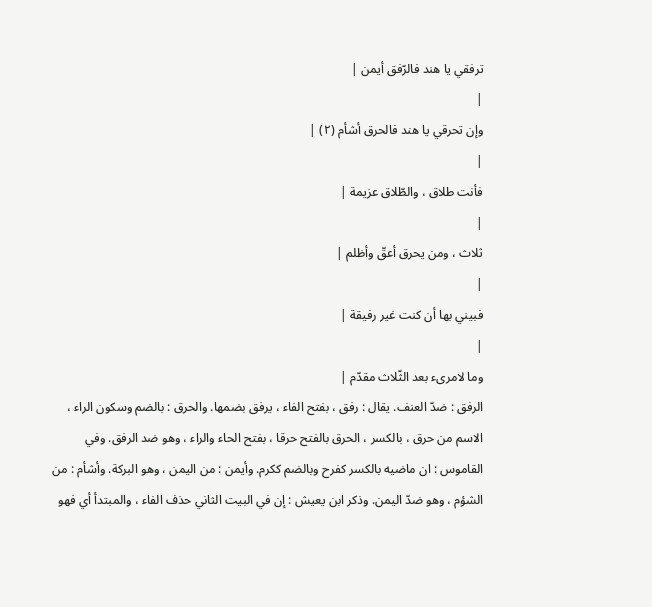ترفقي يا هند فالرّفق أيمن |
|
وإن تحرقي يا هند فالحرق أشأم (٢) |
|
فأنت طلاق ، والطّلاق عزيمة |
|
ثلاث ، ومن يحرق أعقّ وأظلم |
|
فبيني بها أن كنت غير رفيقة |
|
وما لامرىء بعد الثّلاث مقدّم |
الرفق : ضدّ العنف. يقال : رفق ، بفتح الفاء ، يرفق بضمها. والحرق : بالضم وسكون الراء ، الاسم من حرق ، بالكسر ، الحرق بالفتح حرقا ، بفتح الحاء والراء ، وهو ضد الرفق. وفي القاموس : ان ماضيه بالكسر كفرح وبالضم ككرم. وأيمن : من اليمن ، وهو البركة. وأشأم : من الشؤم ، وهو ضدّ اليمن. وذكر ابن يعيش : إن في البيت الثاني حذف الفاء ، والمبتدأ أي فهو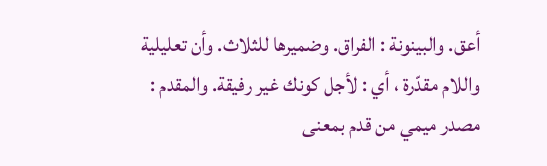أعق. والبينونة : الفراق. وضميرها للثلاث. وأن تعليلية واللام مقدّرة ، أي : لأجل كونك غير رفيقة. والمقدم : مصدر ميمي من قدم بمعنى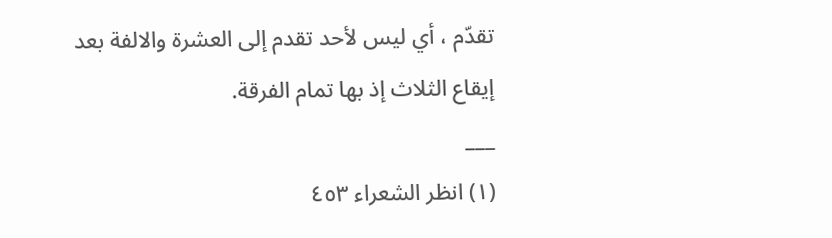تقدّم ، أي ليس لأحد تقدم إلى العشرة والالفة بعد إيقاع الثلاث إذ بها تمام الفرقة.
___
(١) انظر الشعراء ٤٥٣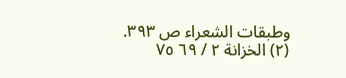وطبقات الشعراء ص ٣٩٣.
(٢) الخزانة ٢ / ٦٩ ٧٥